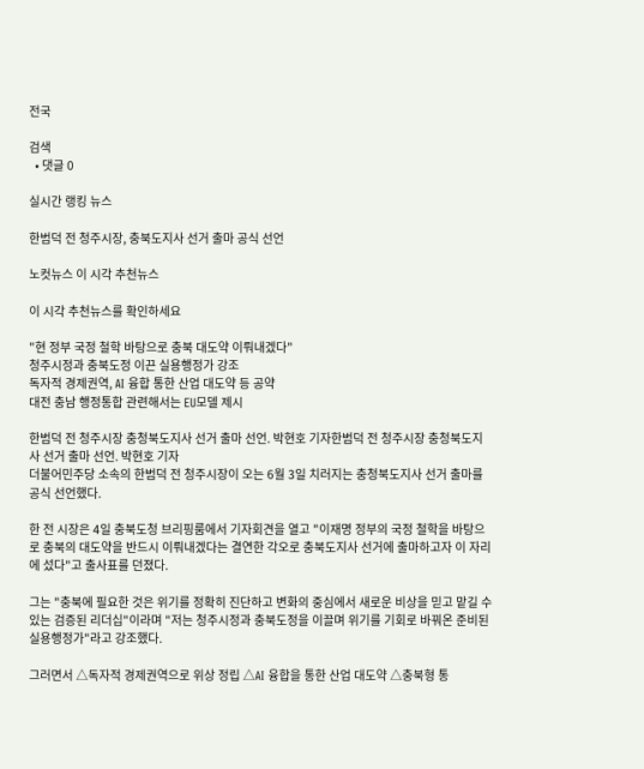전국

검색
  • 댓글 0

실시간 랭킹 뉴스

한범덕 전 청주시장, 충북도지사 선거 출마 공식 선언

노컷뉴스 이 시각 추천뉴스

이 시각 추천뉴스를 확인하세요

"현 정부 국정 철학 바탕으로 충북 대도약 이뤄내겠다"
청주시정과 충북도정 이끈 실용행정가 강조
독자적 경제권역, AI 융합 통한 산업 대도약 등 공약
대전 충남 행정통합 관련해서는 EU모델 제시

한범덕 전 청주시장 충청북도지사 선거 출마 선언. 박현호 기자한범덕 전 청주시장 충청북도지사 선거 출마 선언. 박현호 기자
더불어민주당 소속의 한범덕 전 청주시장이 오는 6월 3일 치러지는 충청북도지사 선거 출마를 공식 선언했다.

한 전 시장은 4일 충북도청 브리핑룸에서 기자회견을 열고 "이재명 정부의 국정 철학을 바탕으로 충북의 대도약을 반드시 이뤄내겠다는 결연한 각오로 충북도지사 선거에 출마하고자 이 자리에 섰다"고 출사표를 던졌다.

그는 "충북에 필요한 것은 위기를 정확히 진단하고 변화의 중심에서 새로운 비상을 믿고 맡길 수 있는 검증된 리더십"이라며 "저는 청주시정과 충북도정을 이끌며 위기를 기회로 바꿔온 준비된 실용행정가"라고 강조했다.

그러면서 △독자적 경제권역으로 위상 정립 △AI 융합을 통한 산업 대도약 △충북형 통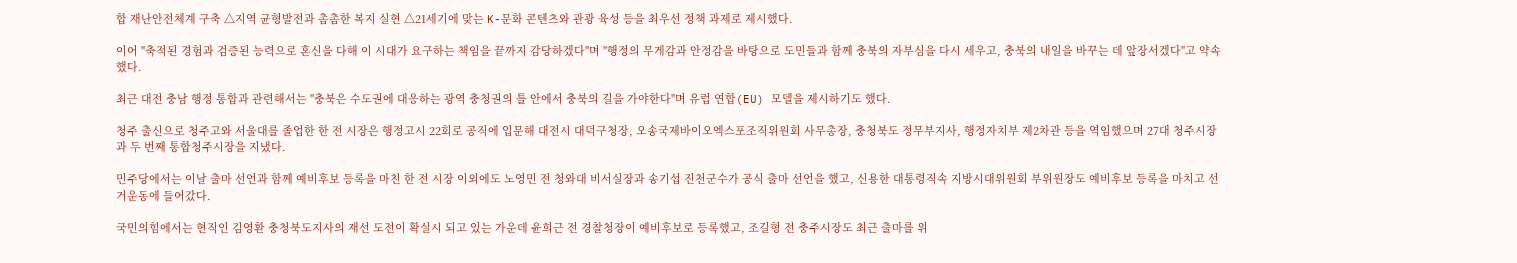합 재난안전체계 구축 △지역 균형발전과 촘촘한 복지 실현 △21세기에 맞는 K-문화 콘텐츠와 관광 육성 등을 최우선 정책 과제로 제시했다.

이어 "축적된 경험과 검증된 능력으로 혼신을 다해 이 시대가 요구하는 책임을 끝까지 감당하겠다"며 "행정의 무게감과 안정감을 바탕으로 도민들과 함께 충북의 자부심을 다시 세우고, 충북의 내일을 바꾸는 데 앞장서겠다"고 약속했다.

최근 대전 충남 행정 통합과 관련해서는 "충북은 수도권에 대응하는 광역 충청권의 틀 안에서 충북의 길을 가야한다"며 유럽 연합(EU) 모델을 제시하기도 했다.

청주 출신으로 청주고와 서울대를 졸업한 한 전 시장은 행정고시 22회로 공직에 입문해 대전시 대덕구청장, 오송국제바이오엑스포조직위원회 사무총장, 충청북도 정무부지사, 행정자치부 제2차관 등을 역임했으며 27대 청주시장과 두 번째 통합청주시장을 지냈다.

민주당에서는 이날 출마 선언과 함께 예비후보 등록을 마친 한 전 시장 이외에도 노영민 전 청와대 비서실장과 송기섭 진천군수가 공식 출마 선언을 했고, 신용한 대통령직속 지방시대위원회 부위원장도 예비후보 등록을 마치고 선거운동에 들어갔다.

국민의힘에서는 현직인 김영환 충청북도지사의 재선 도전이 확실시 되고 있는 가운데 윤희근 전 경찰청장이 예비후보로 등록했고, 조길형 전 충주시장도 최근 출마를 위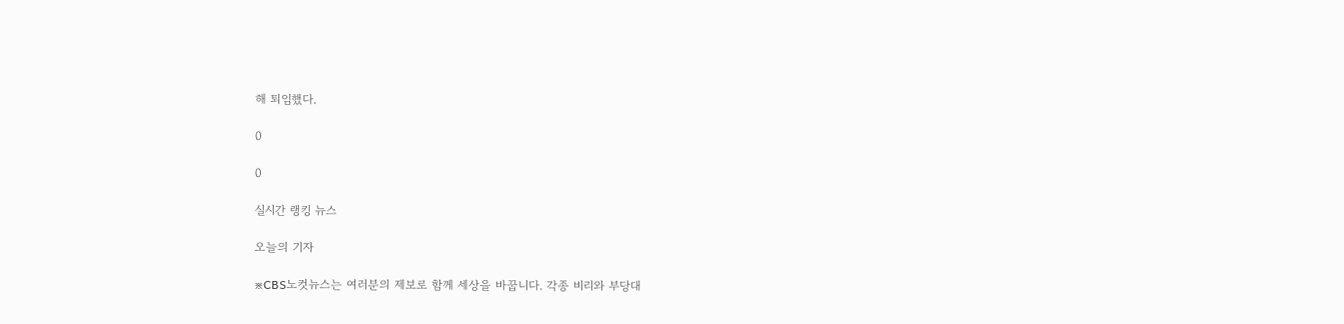해 퇴임했다.

0

0

실시간 랭킹 뉴스

오늘의 기자

※CBS노컷뉴스는 여러분의 제보로 함께 세상을 바꿉니다. 각종 비리와 부당대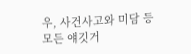우, 사건사고와 미담 등 모든 얘깃거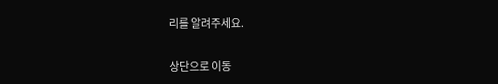리를 알려주세요.

상단으로 이동